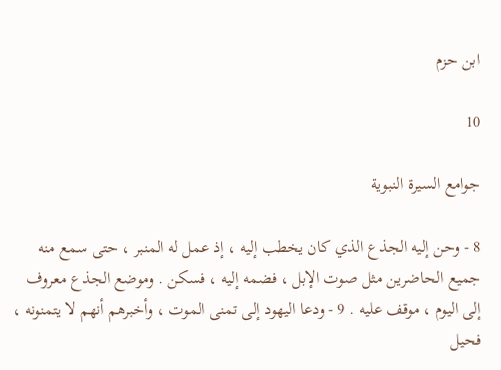ابن حزم

10

جوامع السيرة النبوية

8 - وحن إليه الجذع الذي كان يخطب إليه ، إذ عمل له المنبر ، حتى سمع منه جميع الحاضرين مثل صوت الإبل ، فضمه إليه ، فسكن . وموضع الجذع معروف إلى اليوم ، موقف عليه . 9 - ودعا اليهود إلى تمنى الموت ، وأخبرهم أنهم لا يتمنونه ، فحيل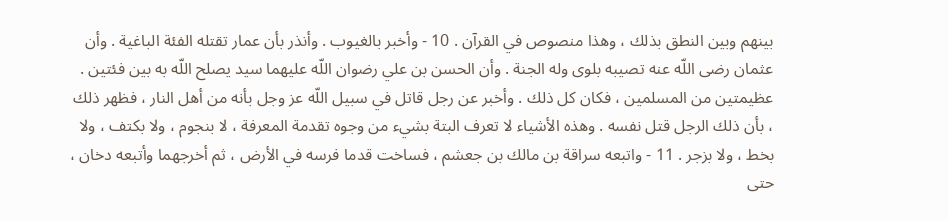بينهم وبين النطق بذلك ، وهذا منصوص في القرآن . 10 - وأخبر بالغيوب . وأنذر بأن عمار تقتله الفئة الباغية . وأن عثمان رضى اللّه عنه تصيبه بلوى وله الجنة . وأن الحسن بن علي رضوان اللّه عليهما سيد يصلح اللّه به بين فئتين . عظيمتين من المسلمين ، فكان كل ذلك . وأخبر عن رجل قاتل في سبيل اللّه عز وجل بأنه من أهل النار ، فظهر ذلك ، بأن ذلك الرجل قتل نفسه . وهذه الأشياء لا تعرف البتة بشيء من وجوه تقدمة المعرفة ، لا بنجوم ، ولا بكتف ، ولا بخط ، ولا بزجر . 11 - واتبعه سراقة بن مالك بن جعشم ، فساخت قدما فرسه في الأرض ، ثم أخرجهما وأتبعه دخان ، حتى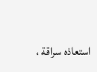استعاذه سراقة ،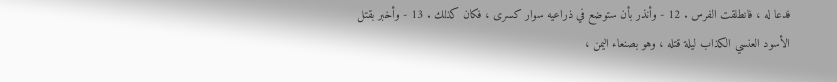فدعا له ، فانطلقت الفرس . 12 - وأنذر بأن ستوضع في ذراعيه سوار كسرى ، فكان كذلك . 13 - وأخبر بقتل الأسود العنسي الكذاب ليلة قتله ، وهو بصنعاء اليمن ،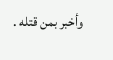وأخبر بمن قتله .